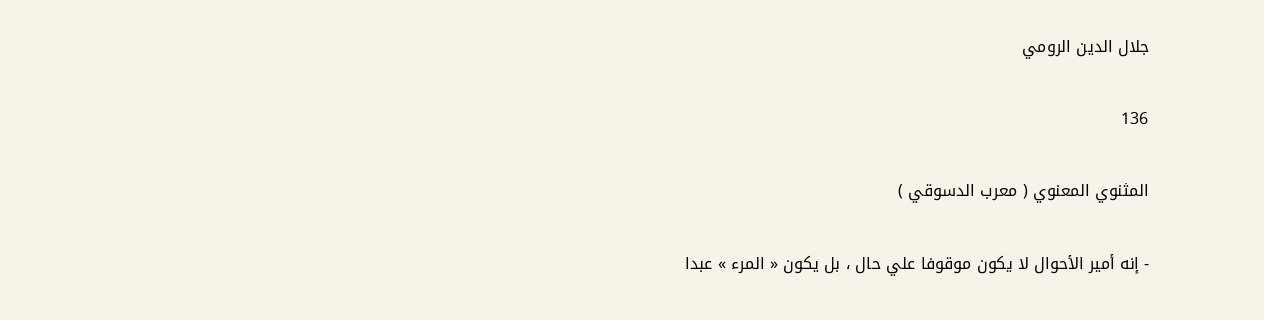جلال الدين الرومي

136

المثنوي المعنوي ( معرب الدسوقي )

- إنه أمير الأحوال لا يكون موقوفا علي حال ، بل يكون « المرء » عبدا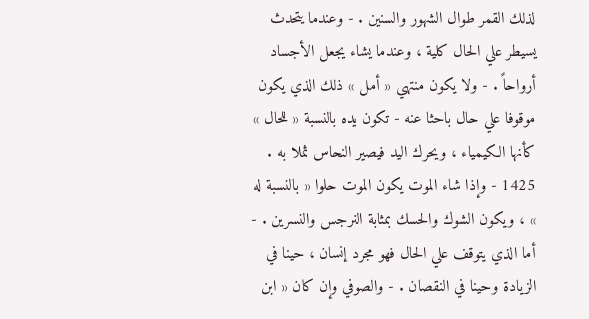لذلك القمر طوال الشهور والسنين . - وعندما يتحدث يسيطر علي الحال كلية ، وعندما يشاء يجعل الأجساد أرواحاً . - ولا يكون منتهي « أمل » ذلك الذي يكون موقوفا علي حال باحثا عنه - تكون يده بالنسبة « للحال » كأنها الكيمياء ، ويحرك اليد فيصير النحاس ثملا به . 1425 - وإذا شاء الموت يكون الموت حلوا « بالنسبة له » ، ويكون الشوك والحسك بمثابة النرجس والنسرين . - أما الذي يتوقف علي الحال فهو مجرد إنسان ، حينا في الزيادة وحينا في النقصان . - والصوفي وإن كان « ابن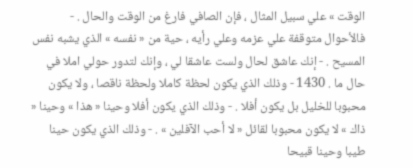الوقت » علي سبيل المثال ، فإن الصافي فارغ من الوقت والحال . - فالأحوال متوقفة علي عزمه وعلي رأيه ، حية من « نفسه » الذي يشبه نفس المسيح . - إنك عاشق لحال ولست عاشقا لي ، وإنك لتدور حولي املا في حال ما . 1430 - وذلك الذي يكون لحظة كاملا ولحظة ناقصا ، ولا يكون محبوبا للخليل بل يكون أفلا . - وذلك الذي يكون أفلا وحينا « هذا » وحينا « ذاك » لا يكون محبوبا لقائل « لا أحب الآفلين » . - وذلك الذي يكون حينا طيبا وحينا قبيحا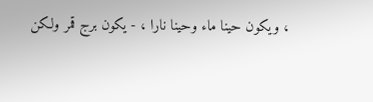، ويكون حينا ماء وحينا نارا ، - يكون برج قمر ولكن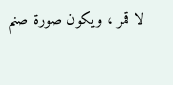لا قمر ، ويكون صورة صنم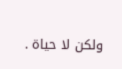ولكن لا حياة .